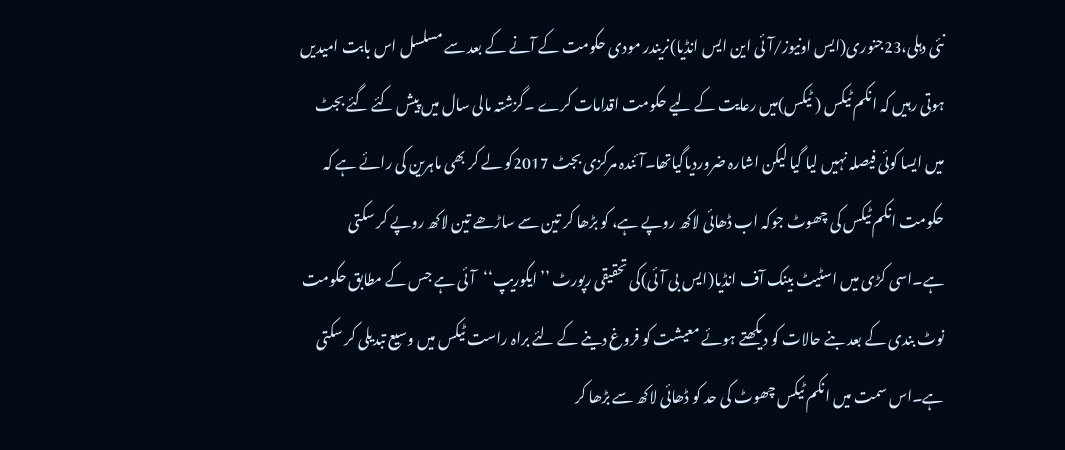نئی دہلی،23جنوری(ایس اونیوز/آئی این ایس انڈیا)نریندر مودی حکومت کے آنے کے بعد سے مسلسل اس بابت امیدیں ہوتی رہیں کہ انکم ٹیکس ( ٹیکس)میں رعایت کے لیے حکومت اقدامات کرے ۔گزشتہ مالی سال میں پیش کئے گئے بجٹ میں ایسا کوئی فیصلہ نہیں لیا گیا لیکن اشارہ ضروردیاگیاتھا۔آئندہ مرکزی بجٹ 2017کو لے کر بھی ماہرین کی رائے ہے کہ حکومت انکم ٹیکس کی چھوٹ جوکہ اب ڈھائی لاکھ روپے ہے، کو بڑھا کر تین سے ساڑھے تین لاکھ روپے کر سکتی ہے۔اسی کڑی میں اسٹیٹ بینک آف انڈیا(ایس بی آئی)کی تحقیقی رپورٹ ’’ایکوریپ‘‘آئی ہے جس کے مطابق حکومت نوٹ بندی کے بعد بنے حالات کو دیکھتے ہوئے معیشت کو فروغ دینے کے لئے براہ راست ٹیکس میں وسیع تبدیلی کر سکتی ہے۔اس سمت میں انکم ٹیکس چھوٹ کی حد کو ڈھائی لاکھ سے بڑھا کر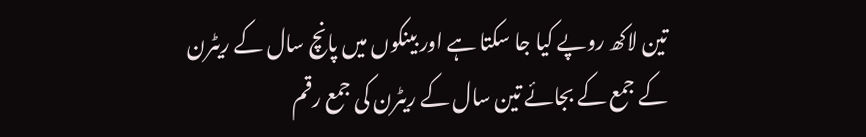تین لاکھ روپے کیا جا سکتا ہے اور بینکوں میں پانچ سال کے ریٹرن کے جمع کے بجائے تین سال کے ریٹرن کی جمع رقم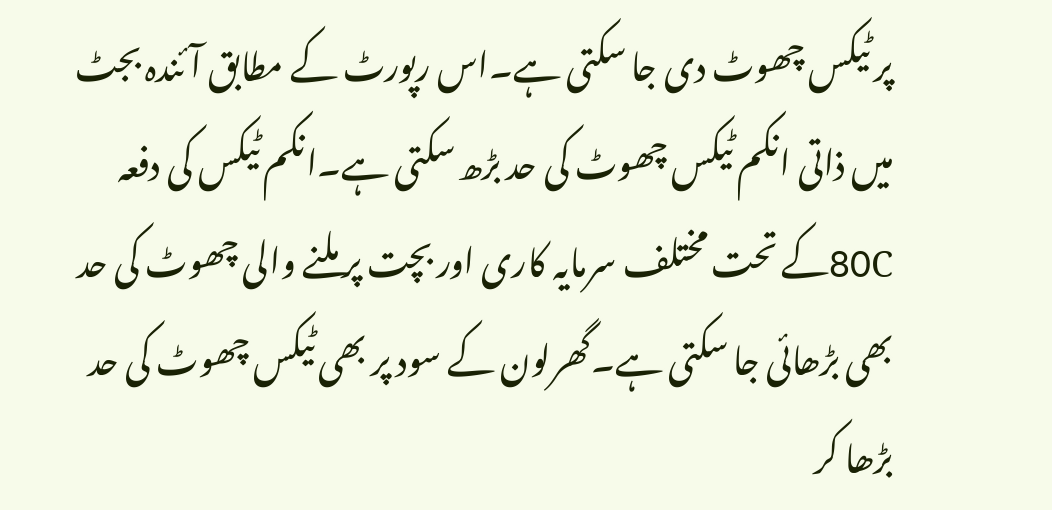پر ٹیکس چھوٹ دی جا سکتی ہے۔اس رپورٹ کے مطابق آئندہ بجٹ میں ذاتی انکم ٹیکس چھوٹ کی حد بڑھ سکتی ہے۔انکم ٹیکس کی دفعہ 80Cکے تحت مختلف سرمایہ کاری اور بچت پر ملنے والی چھوٹ کی حد بھی بڑھائی جا سکتی ہے۔گھرلون کے سود پر بھی ٹیکس چھوٹ کی حد بڑھا کر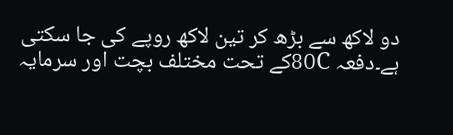دو لاکھ سے بڑھ کر تین لاکھ روپے کی جا سکتی ہے۔دفعہ 80Cکے تحت مختلف بچت اور سرمایہ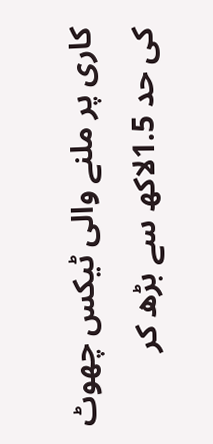کاری پر ملنے والی ٹیکس چھوٹ کی حد 1.5لاکھ سے بڑھ کر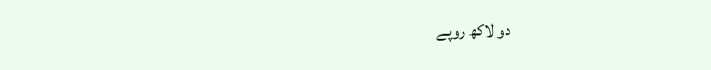دو لاکھ روپے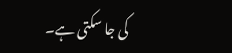کی جا سکتی ہے۔